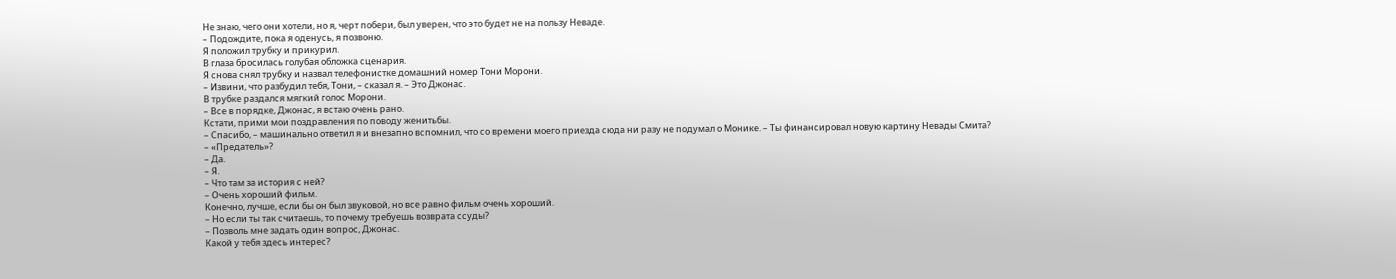Не знаю, чего они хотели, но я, черт побери, был уверен, что это будет не на пользу Неваде.
– Подождите, пока я оденусь, я позвоню.
Я положил трубку и прикурил.
В глаза бросилась голубая обложка сценария.
Я снова снял трубку и назвал телефонистке домашний номер Тони Морони.
– Извини, что разбудил тебя, Тони, – сказал я. – Это Джонас.
В трубке раздался мягкий голос Морони.
– Все в порядке, Джонас, я встаю очень рано.
Кстати, прими мои поздравления по поводу женитьбы.
– Спасибо, – машинально ответил я и внезапно вспомнил, что со времени моего приезда сюда ни разу не подумал о Монике. – Ты финансировал новую картину Невады Смита?
– «Предатель»?
– Да.
– Я.
– Что там за история с ней?
– Очень хороший фильм.
Конечно, лучше, если бы он был звуковой, но все равно фильм очень хороший.
– Но если ты так считаешь, то почему требуешь возврата ссуды?
– Позволь мне задать один вопрос, Джонас.
Какой у тебя здесь интерес?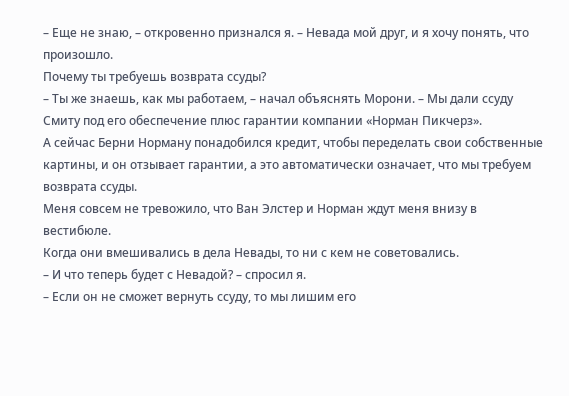– Еще не знаю, – откровенно признался я. – Невада мой друг, и я хочу понять, что произошло.
Почему ты требуешь возврата ссуды?
– Ты же знаешь, как мы работаем, – начал объяснять Морони. – Мы дали ссуду Смиту под его обеспечение плюс гарантии компании «Норман Пикчерз».
А сейчас Берни Норману понадобился кредит, чтобы переделать свои собственные картины, и он отзывает гарантии, а это автоматически означает, что мы требуем возврата ссуды.
Меня совсем не тревожило, что Ван Элстер и Норман ждут меня внизу в вестибюле.
Когда они вмешивались в дела Невады, то ни с кем не советовались.
– И что теперь будет с Невадой? – спросил я.
– Если он не сможет вернуть ссуду, то мы лишим его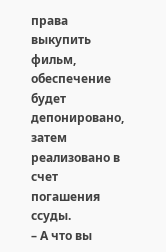права выкупить фильм, обеспечение будет депонировано, затем реализовано в счет погашения ссуды.
– А что вы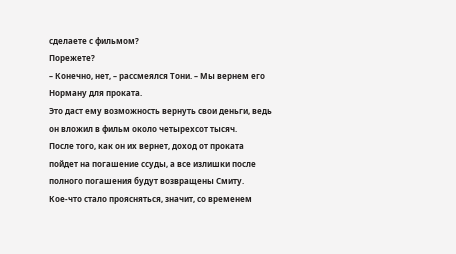сделаете с фильмом?
Порежете?
– Конечно, нет, – рассмеялся Тони. – Мы вернем его Норману для проката.
Это даст ему возможность вернуть свои деньги, ведь он вложил в фильм около четырехсот тысяч.
После того, как он их вернет, доход от проката пойдет на погашение ссуды, а все излишки после полного погашения будут возвращены Смиту.
Кое-что стало проясняться, значит, со временем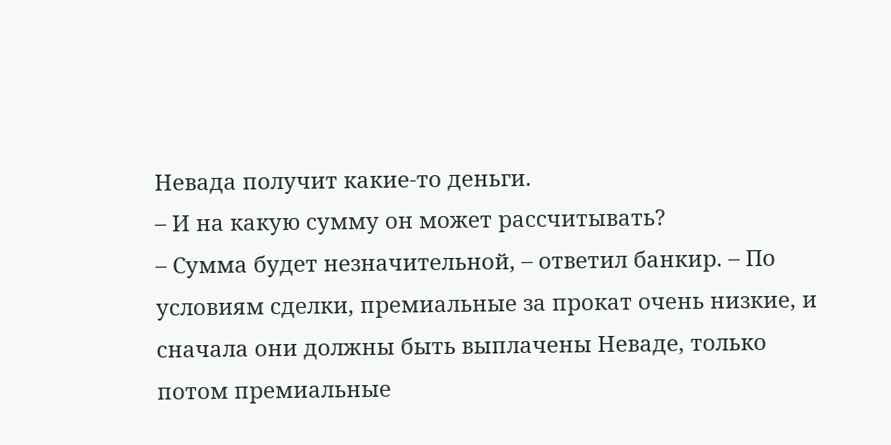Невада получит какие-то деньги.
– И на какую сумму он может рассчитывать?
– Сумма будет незначительной, – ответил банкир. – По условиям сделки, премиальные за прокат очень низкие, и сначала они должны быть выплачены Неваде, только потом премиальные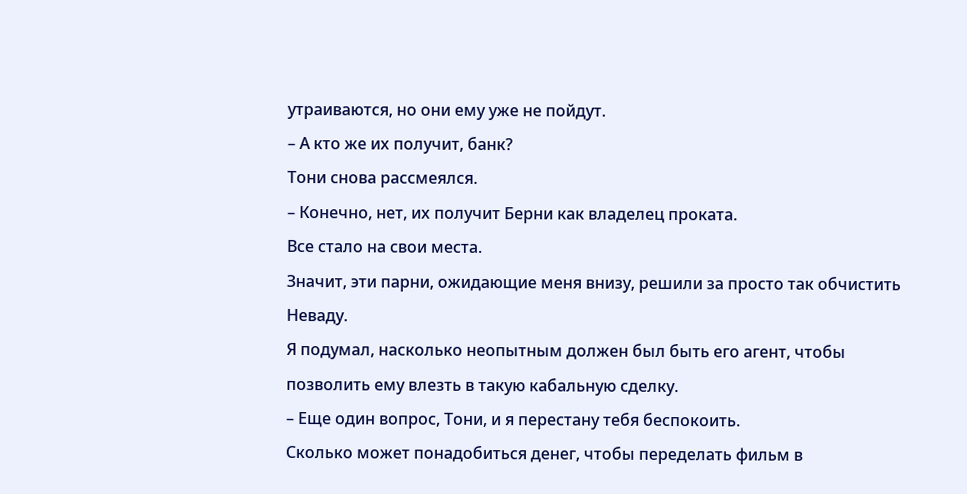утраиваются, но они ему уже не пойдут.
– А кто же их получит, банк?
Тони снова рассмеялся.
– Конечно, нет, их получит Берни как владелец проката.
Все стало на свои места.
Значит, эти парни, ожидающие меня внизу, решили за просто так обчистить Неваду.
Я подумал, насколько неопытным должен был быть его агент, чтобы позволить ему влезть в такую кабальную сделку.
– Еще один вопрос, Тони, и я перестану тебя беспокоить.
Сколько может понадобиться денег, чтобы переделать фильм в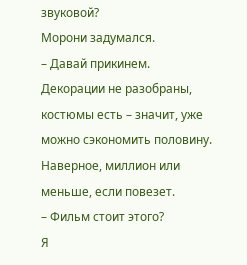звуковой?
Морони задумался.
– Давай прикинем.
Декорации не разобраны, костюмы есть – значит, уже можно сэкономить половину.
Наверное, миллион или меньше, если повезет.
– Фильм стоит этого?
Я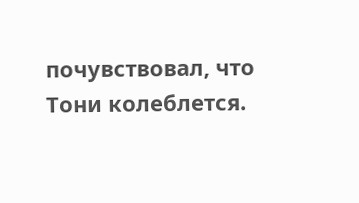почувствовал, что Тони колеблется.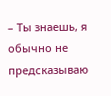– Ты знаешь, я обычно не предсказываю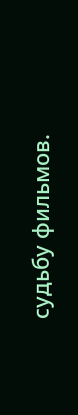судьбу фильмов.